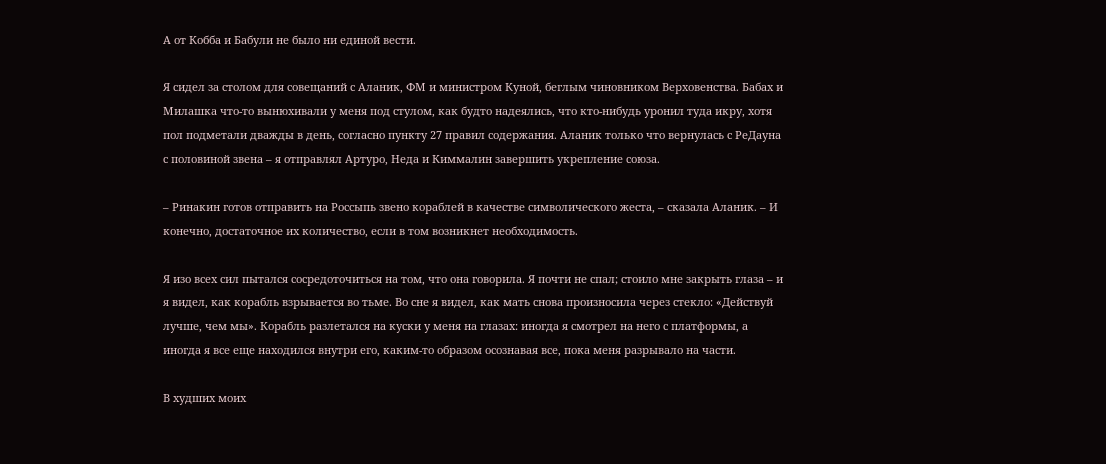А от Кобба и Бабули не было ни единой вести.

Я сидел за столом для совещаний с Аланик, ФМ и министром Куной, беглым чиновником Верховенства. Бабах и Милашка что-то вынюхивали у меня под стулом, как будто надеялись, что кто-нибудь уронил туда икру, хотя пол подметали дважды в день, согласно пункту 27 правил содержания. Аланик только что вернулась с РеДауна с половиной звена – я отправлял Артуро, Неда и Киммалин завершить укрепление союза.

– Ринакин готов отправить на Россыпь звено кораблей в качестве символического жеста, – сказала Аланик. – И конечно, достаточное их количество, если в том возникнет необходимость.

Я изо всех сил пытался сосредоточиться на том, что она говорила. Я почти не спал; стоило мне закрыть глаза – и я видел, как корабль взрывается во тьме. Во сне я видел, как мать снова произносила через стекло: «Действуй лучше, чем мы». Корабль разлетался на куски у меня на глазах: иногда я смотрел на него с платформы, а иногда я все еще находился внутри его, каким-то образом осознавая все, пока меня разрывало на части.

В худших моих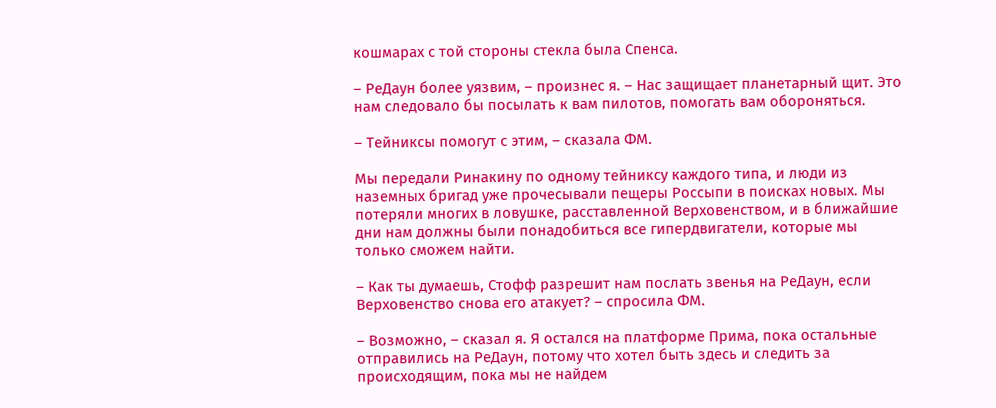кошмарах с той стороны стекла была Спенса.

– РеДаун более уязвим, – произнес я. – Нас защищает планетарный щит. Это нам следовало бы посылать к вам пилотов, помогать вам обороняться.

– Тейниксы помогут с этим, – сказала ФМ.

Мы передали Ринакину по одному тейниксу каждого типа, и люди из наземных бригад уже прочесывали пещеры Россыпи в поисках новых. Мы потеряли многих в ловушке, расставленной Верховенством, и в ближайшие дни нам должны были понадобиться все гипердвигатели, которые мы только сможем найти.

– Как ты думаешь, Стофф разрешит нам послать звенья на РеДаун, если Верховенство снова его атакует? – спросила ФМ.

– Возможно, – сказал я. Я остался на платформе Прима, пока остальные отправились на РеДаун, потому что хотел быть здесь и следить за происходящим, пока мы не найдем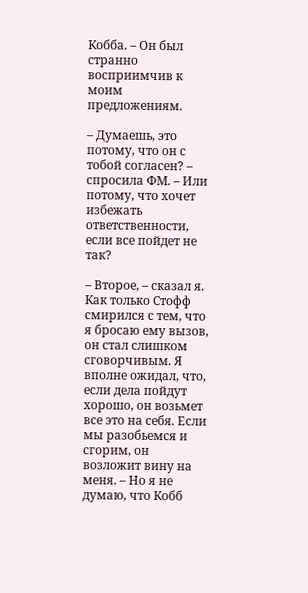Кобба. – Он был странно восприимчив к моим предложениям.

– Думаешь, это потому, что он с тобой согласен? – спросила ФМ. – Или потому, что хочет избежать ответственности, если все пойдет не так?

– Второе, – сказал я. Как только Стофф смирился с тем, что я бросаю ему вызов, он стал слишком сговорчивым. Я вполне ожидал, что, если дела пойдут хорошо, он возьмет все это на себя. Если мы разобьемся и сгорим, он возложит вину на меня. – Но я не думаю, что Кобб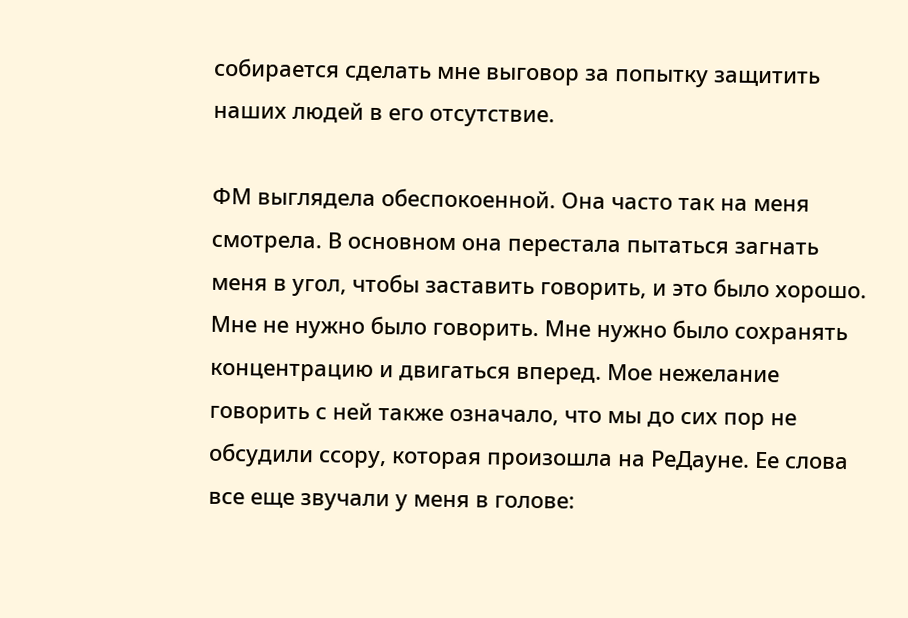собирается сделать мне выговор за попытку защитить наших людей в его отсутствие.

ФМ выглядела обеспокоенной. Она часто так на меня смотрела. В основном она перестала пытаться загнать меня в угол, чтобы заставить говорить, и это было хорошо. Мне не нужно было говорить. Мне нужно было сохранять концентрацию и двигаться вперед. Мое нежелание говорить с ней также означало, что мы до сих пор не обсудили ссору, которая произошла на РеДауне. Ее слова все еще звучали у меня в голове: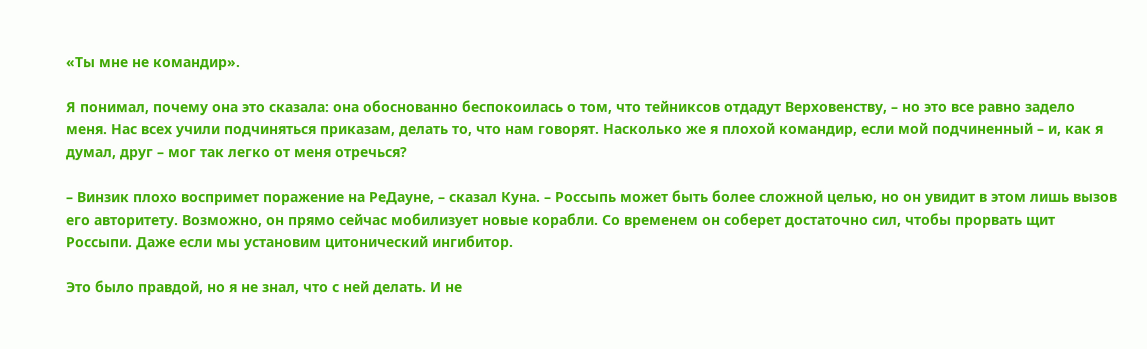«Ты мне не командир».

Я понимал, почему она это сказала: она обоснованно беспокоилась о том, что тейниксов отдадут Верховенству, – но это все равно задело меня. Нас всех учили подчиняться приказам, делать то, что нам говорят. Насколько же я плохой командир, если мой подчиненный – и, как я думал, друг – мог так легко от меня отречься?

– Винзик плохо воспримет поражение на РеДауне, – сказал Куна. – Россыпь может быть более сложной целью, но он увидит в этом лишь вызов его авторитету. Возможно, он прямо сейчас мобилизует новые корабли. Со временем он соберет достаточно сил, чтобы прорвать щит Россыпи. Даже если мы установим цитонический ингибитор.

Это было правдой, но я не знал, что с ней делать. И не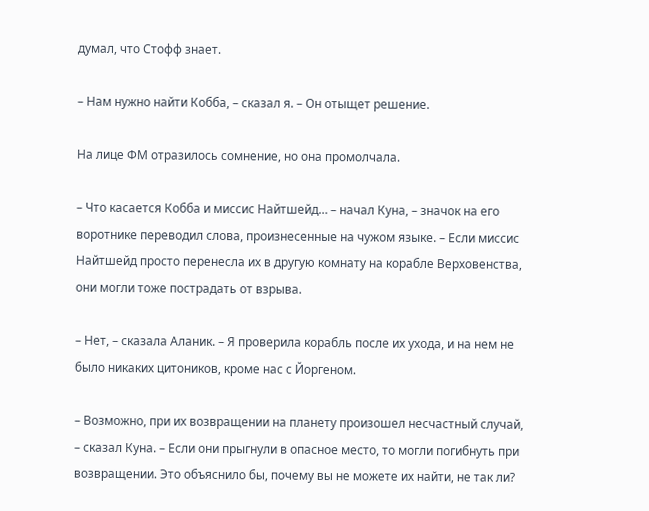думал, что Стофф знает.

– Нам нужно найти Кобба, – сказал я. – Он отыщет решение.

На лице ФМ отразилось сомнение, но она промолчала.

– Что касается Кобба и миссис Найтшейд… – начал Куна, – значок на его воротнике переводил слова, произнесенные на чужом языке. – Если миссис Найтшейд просто перенесла их в другую комнату на корабле Верховенства, они могли тоже пострадать от взрыва.

– Нет, – сказала Аланик. – Я проверила корабль после их ухода, и на нем не было никаких цитоников, кроме нас с Йоргеном.

– Возможно, при их возвращении на планету произошел несчастный случай, – сказал Куна. – Если они прыгнули в опасное место, то могли погибнуть при возвращении. Это объяснило бы, почему вы не можете их найти, не так ли?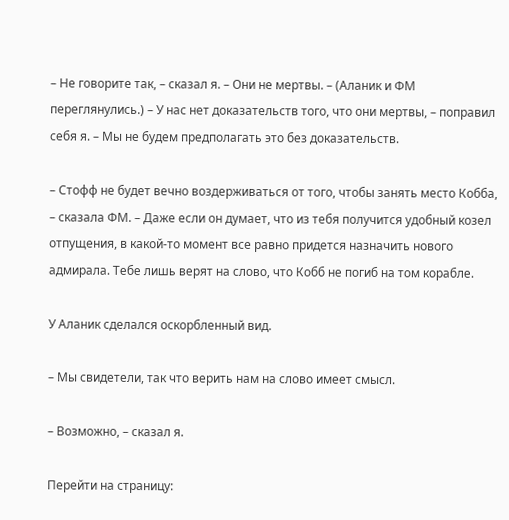– Не говорите так, – сказал я. – Они не мертвы. – (Аланик и ФМ переглянулись.) – У нас нет доказательств того, что они мертвы, – поправил себя я. – Мы не будем предполагать это без доказательств.

– Стофф не будет вечно воздерживаться от того, чтобы занять место Кобба, – сказала ФМ. – Даже если он думает, что из тебя получится удобный козел отпущения, в какой-то момент все равно придется назначить нового адмирала. Тебе лишь верят на слово, что Кобб не погиб на том корабле.

У Аланик сделался оскорбленный вид.

– Мы свидетели, так что верить нам на слово имеет смысл.

– Возможно, – сказал я.

Перейти на страницу: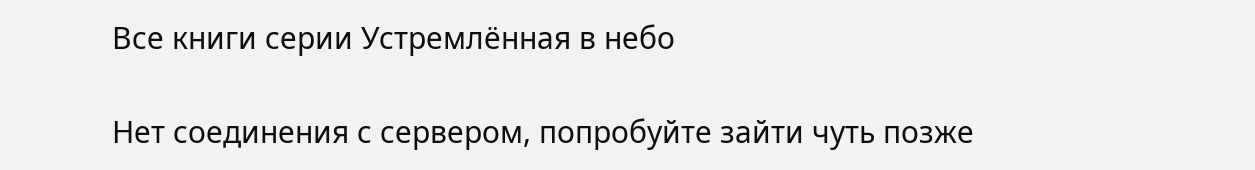Все книги серии Устремлённая в небо

Нет соединения с сервером, попробуйте зайти чуть позже